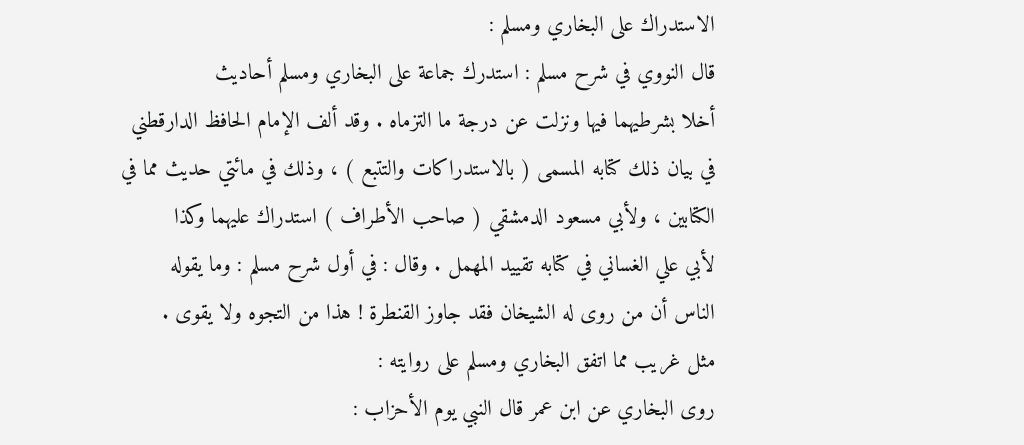الاستدراك على البخاري ومسلم :
قال النووي في شرح مسلم : استدرك جماعة على البخاري ومسلم أحاديث
أخلا بشرطيهما فيها ونزلت عن درجة ما التزماه . وقد ألف الإمام الحافظ الدارقطني
في بيان ذلك كتابه المسمى ( بالاستدراكات والتتبع ) ، وذلك في مائتي حديث مما في
الكتابين ، ولأبي مسعود الدمشقي ( صاحب الأطراف ) استدراك عليهما وكذا
لأبي علي الغساني في كتابه تقييد المهمل . وقال : في أول شرح مسلم : وما يقوله
الناس أن من روى له الشيخان فقد جاوز القنطرة ! هذا من التجوه ولا يقوى .
مثل غريب مما اتفق البخاري ومسلم على روايته :
روى البخاري عن ابن عمر قال النبي يوم الأحزاب :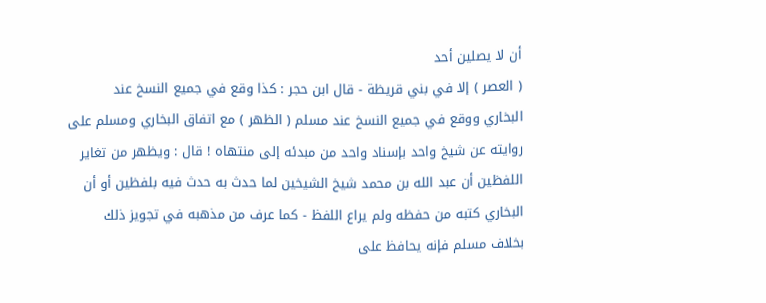أن لا يصلين أحد
( العصر ) إلا في بني قريظة - قال ابن حجر : كذا وقع في جميع النسخ عند
البخاري ووقع في جميع النسخ عند مسلم ( الظهر ) مع اتفاق البخاري ومسلم على
روايته عن شيخ واحد بإسناد واحد من مبدئه إلى منتهاه ! قال : ويظهر من تغاير
اللفظين أن عبد الله بن محمد شيخ الشيخين لما حدث به حدث فيه بلفظين أو أن
البخاري كتبه من حفظه ولم يراع اللفظ - كما عرف من مذهبه في تجويز ذلك
بخلاف مسلم فإنه يحافظ على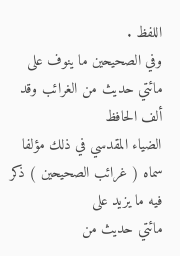اللفظ .
وفي الصحيحين ما ينوف على مائتي حديث من الغرائب وقد ألف الحافظ
الضياء المقدسي في ذلك مؤلفا سماه ( غرائب الصحيحين ) ذكر فيه ما يزيد على
مائتي حديث من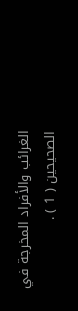الغرائب والأفراد المخرجة في الصحيحين ( 1 ) .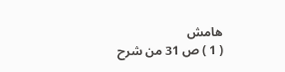هامش
( 1 ) ص 31 من شرح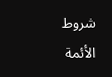شروط الأئمة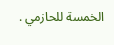الخمسة للحازمي .